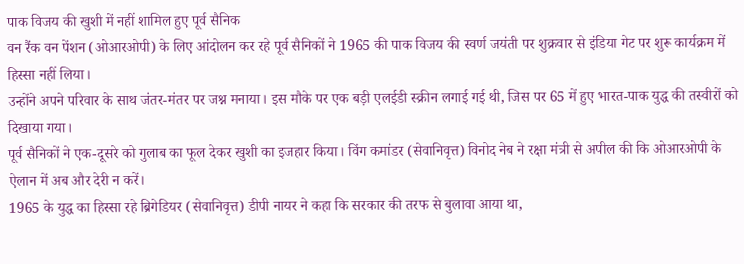पाक विजय की खुशी में नहीं शामिल हुए पूर्व सैनिक
वन रैंक वन पेंशन (ओआरओपी) के लिए आंदोलन कर रहे पूर्व सैनिकों ने 1965 की पाक विजय की स्वर्ण जयंती पर शुक्रवार से इंडिया गेट पर शुरू कार्यक्रम में हिस्सा नहीं लिया।
उन्होंने अपने परिवार के साथ जंतर-मंतर पर जश्न मनाया। इस मौके पर एक बड़ी एलईडी स्क्रीन लगाई गई थी, जिस पर 65 में हुए भारत-पाक युद्ध की तस्वीरों को दिखाया गया।
पूर्व सैनिकों ने एक-दूसरे को गुलाब का फूल देकर खुशी का इजहार किया। विंग कमांडर (सेवानिवृत्त) विनोद नेब ने रक्षा मंत्री से अपील की कि ओआरओपी के ऐलान में अब और देरी न करें।
1965 के युद्ध का हिस्सा रहे ब्रिगेडियर (सेवानिवृत्त) डीपी नायर ने कहा कि सरकार की तरफ से बुलावा आया था,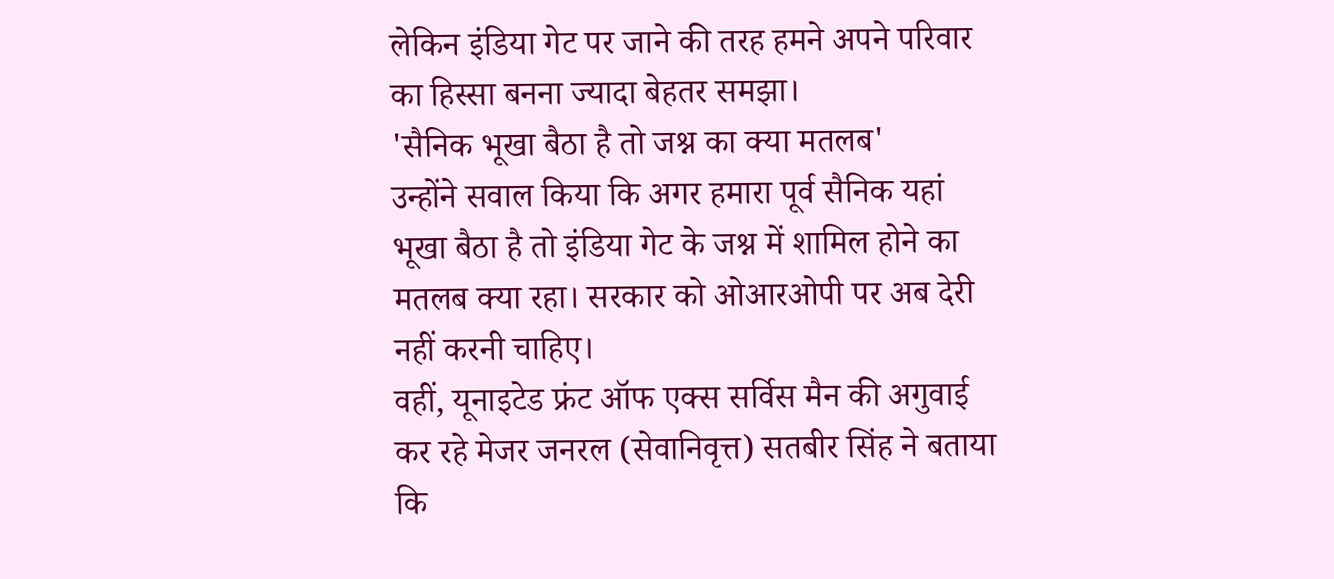लेकिन इंडिया गेट पर जाने की तरह हमने अपने परिवार का हिस्सा बनना ज्यादा बेहतर समझा।
'सैनिक भूखा बैठा है तो जश्न का क्या मतलब'
उन्होंने सवाल किया कि अगर हमारा पूर्व सैनिक यहां भूखा बैठा है तो इंडिया गेट के जश्न में शामिल होने का मतलब क्या रहा। सरकार को ओआरओपी पर अब देरी नहीं करनी चाहिए।
वहीं, यूनाइटेड फ्रंट ऑफ एक्स सर्विस मैन की अगुवाई कर रहे मेजर जनरल (सेवानिवृत्त) सतबीर सिंह ने बताया कि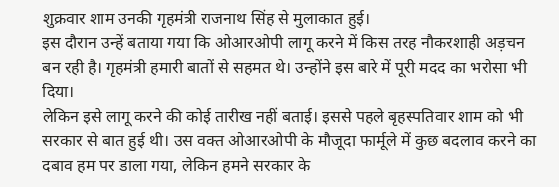शुक्रवार शाम उनकी गृहमंत्री राजनाथ सिंह से मुलाकात हुई।
इस दौरान उन्हें बताया गया कि ओआरओपी लागू करने में किस तरह नौकरशाही अड़चन बन रही है। गृहमंत्री हमारी बातों से सहमत थे। उन्होंने इस बारे में पूरी मदद का भरोसा भी दिया।
लेकिन इसे लागू करने की कोई तारीख नहीं बताई। इससे पहले बृहस्पतिवार शाम को भी सरकार से बात हुई थी। उस वक्त ओआरओपी के मौजूदा फार्मूले में कुछ बदलाव करने का दबाव हम पर डाला गया, लेकिन हमने सरकार के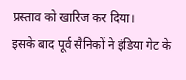प्रस्ताव को खारिज कर दिया।
इसके बाद पूर्व सैनिकों ने इंडिया गेट के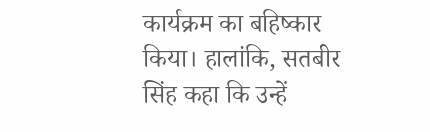कार्यक्रम का बहिष्कार किया। हालांकि, सतबीर सिंह कहा कि उन्हें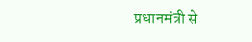प्रधानमंत्री से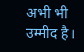अभी भी उम्मीद है।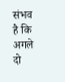संभव है कि अगले दो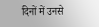दिनों में उनसे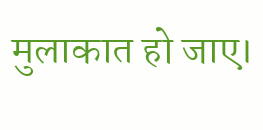मुलाकात हो जाए।